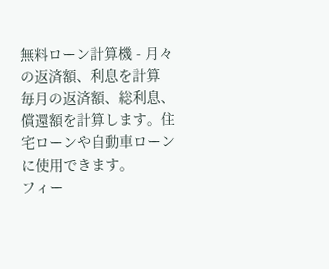無料ローン計算機 - 月々の返済額、利息を計算
毎月の返済額、総利息、償還額を計算します。住宅ローンや自動車ローンに使用できます。
フィー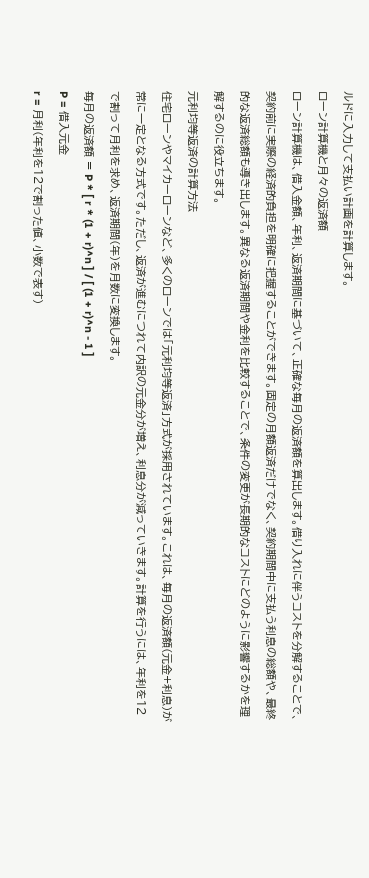ルドに入力して支払い計画を計算します。
ローン計算機と月々の返済額
ローン計算機は、借入金額、年利、返済期間に基づいて、正確な毎月の返済額を算出します。借り入れに伴うコストを分解することで、契約前に実際の経済的負担を明確に把握することができます。固定の月額返済だけでなく、契約期間中に支払う利息の総額や、最終的な返済総額も導き出します。異なる返済期間や金利を比較することで、条件の変更が長期的なコストにどのように影響するかを理解するのに役立ちます。
元利均等返済の計算方法
住宅ローンやマイカーローンなど、多くのローンでは「元利均等返済」方式が採用されています。これは、毎月の返済額(元金+利息)が常に一定となる方式です。ただし、返済が進むにつれて内訳の元金分が増え、利息分が減っていきます。計算を行うには、年利を12で割って月利を求め、返済期間(年)を月数に変換します。
毎月の返済額 = P * [ r * (1 + r)^n ] / [ (1 + r)^n - 1 ]
P = 借入元金
r = 月利(年利を12で割った値、小数で表す)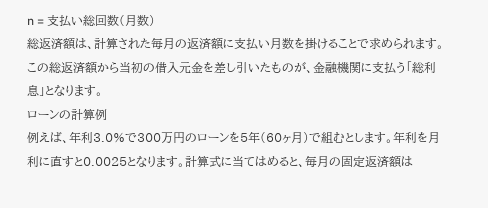n = 支払い総回数(月数)
総返済額は、計算された毎月の返済額に支払い月数を掛けることで求められます。この総返済額から当初の借入元金を差し引いたものが、金融機関に支払う「総利息」となります。
ローンの計算例
例えば、年利3.0%で300万円のローンを5年(60ヶ月)で組むとします。年利を月利に直すと0.0025となります。計算式に当てはめると、毎月の固定返済額は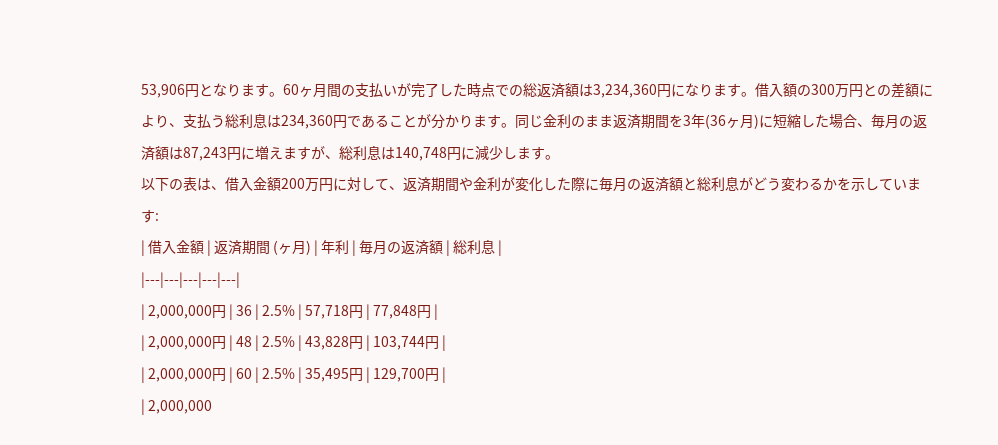53,906円となります。60ヶ月間の支払いが完了した時点での総返済額は3,234,360円になります。借入額の300万円との差額により、支払う総利息は234,360円であることが分かります。同じ金利のまま返済期間を3年(36ヶ月)に短縮した場合、毎月の返済額は87,243円に増えますが、総利息は140,748円に減少します。
以下の表は、借入金額200万円に対して、返済期間や金利が変化した際に毎月の返済額と総利息がどう変わるかを示しています:
| 借入金額 | 返済期間 (ヶ月) | 年利 | 毎月の返済額 | 総利息 |
|---|---|---|---|---|
| 2,000,000円 | 36 | 2.5% | 57,718円 | 77,848円 |
| 2,000,000円 | 48 | 2.5% | 43,828円 | 103,744円 |
| 2,000,000円 | 60 | 2.5% | 35,495円 | 129,700円 |
| 2,000,000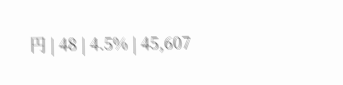円 | 48 | 4.5% | 45,607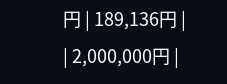円 | 189,136円 |
| 2,000,000円 |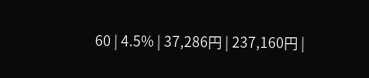60 | 4.5% | 37,286円 | 237,160円 |